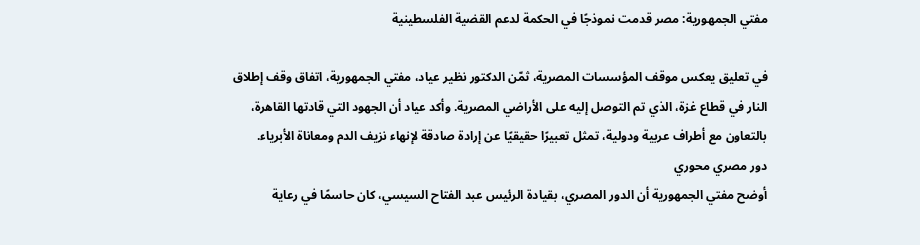مفتي الجمهورية: مصر قدمت نموذجًا في الحكمة لدعم القضية الفلسطينية

في تعليق يعكس موقف المؤسسات المصرية، ثمّن الدكتور نظير عياد، مفتي الجمهورية، اتفاق وقف إطلاق النار في قطاع غزة، الذي تم التوصل إليه على الأراضي المصرية. وأكد عياد أن الجهود التي قادتها القاهرة، بالتعاون مع أطراف عربية ودولية، تمثل تعبيرًا حقيقيًا عن إرادة صادقة لإنهاء نزيف الدم ومعاناة الأبرياء.
دور مصري محوري
أوضح مفتي الجمهورية أن الدور المصري، بقيادة الرئيس عبد الفتاح السيسي، كان حاسمًا في رعاية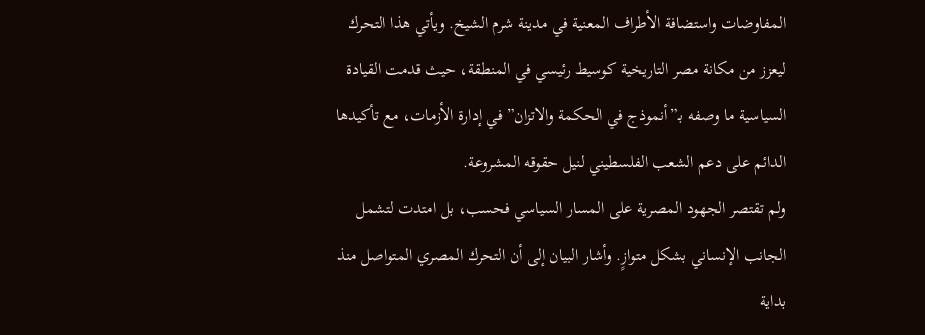المفاوضات واستضافة الأطراف المعنية في مدينة شرم الشيخ. ويأتي هذا التحرك ليعزز من مكانة مصر التاريخية كوسيط رئيسي في المنطقة، حيث قدمت القيادة السياسية ما وصفه بـ”أنموذج في الحكمة والاتزان” في إدارة الأزمات، مع تأكيدها الدائم على دعم الشعب الفلسطيني لنيل حقوقه المشروعة.
ولم تقتصر الجهود المصرية على المسار السياسي فحسب، بل امتدت لتشمل الجانب الإنساني بشكل متوازٍ. وأشار البيان إلى أن التحرك المصري المتواصل منذ بداية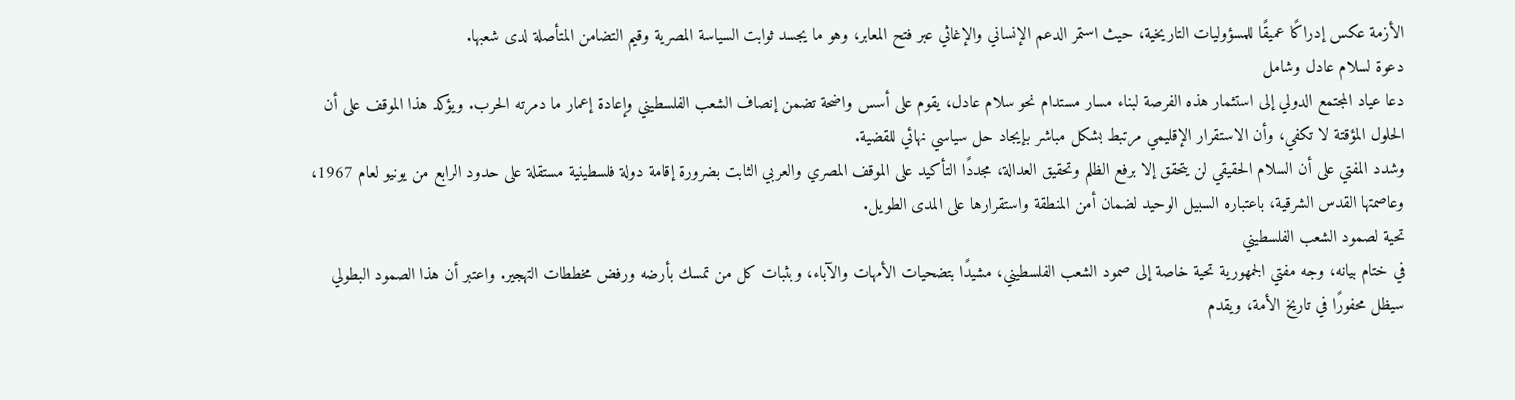الأزمة عكس إدراكًا عميقًا للمسؤوليات التاريخية، حيث استمر الدعم الإنساني والإغاثي عبر فتح المعابر، وهو ما يجسد ثوابت السياسة المصرية وقيم التضامن المتأصلة لدى شعبها.
دعوة لسلام عادل وشامل
دعا عياد المجتمع الدولي إلى استثمار هذه الفرصة لبناء مسار مستدام نحو سلام عادل، يقوم على أسس واضحة تضمن إنصاف الشعب الفلسطيني وإعادة إعمار ما دمرته الحرب. ويؤكد هذا الموقف على أن الحلول المؤقتة لا تكفي، وأن الاستقرار الإقليمي مرتبط بشكل مباشر بإيجاد حل سياسي نهائي للقضية.
وشدد المفتي على أن السلام الحقيقي لن يتحقق إلا برفع الظلم وتحقيق العدالة، مجددًا التأكيد على الموقف المصري والعربي الثابت بضرورة إقامة دولة فلسطينية مستقلة على حدود الرابع من يونيو لعام 1967، وعاصمتها القدس الشرقية، باعتباره السبيل الوحيد لضمان أمن المنطقة واستقرارها على المدى الطويل.
تحية لصمود الشعب الفلسطيني
في ختام بيانه، وجه مفتي الجمهورية تحية خاصة إلى صمود الشعب الفلسطيني، مشيدًا بتضحيات الأمهات والآباء، وبثبات كل من تمسك بأرضه ورفض مخططات التهجير. واعتبر أن هذا الصمود البطولي سيظل محفورًا في تاريخ الأمة، ويقدم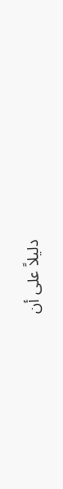دليلاً على أن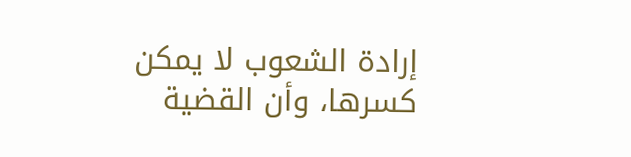إرادة الشعوب لا يمكن كسرها، وأن القضية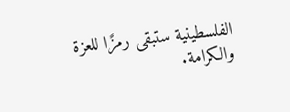الفلسطينية ستبقى رمزًا للعزة والكرامة.